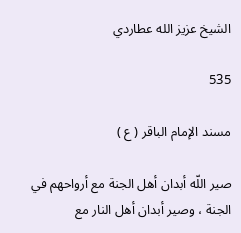الشيخ عزيز الله عطاردي

535

مسند الإمام الباقر ( ع )

صير اللّه أبدان أهل الجنة مع أرواحهم في الجنة ، وصير أبدان أهل النار مع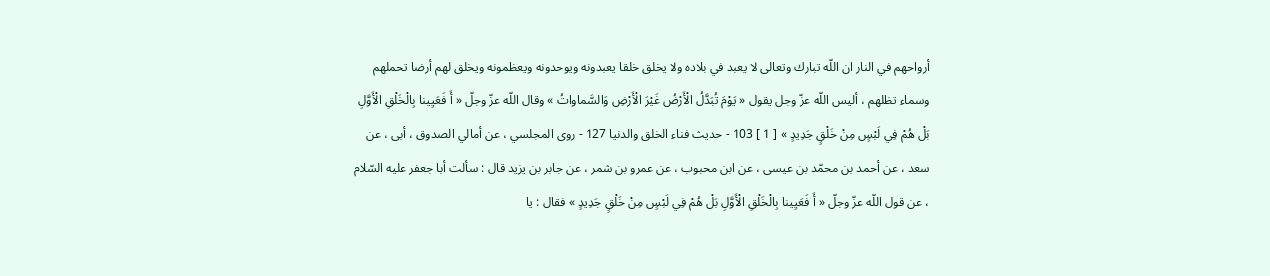أرواحهم في النار ان اللّه تبارك وتعالى لا يعبد في بلاده ولا يخلق خلقا يعبدونه ويوحدونه ويعظمونه ويخلق لهم أرضا تحملهم وسماء تظلهم ، أليس اللّه عزّ وجل يقول « يَوْمَ تُبَدَّلُ الْأَرْضُ غَيْرَ الْأَرْضِ وَالسَّماواتُ » وقال اللّه عزّ وجلّ « أَ فَعَيِينا بِالْخَلْقِ الْأَوَّلِ بَلْ هُمْ فِي لَبْسٍ مِنْ خَلْقٍ جَدِيدٍ » [ 1 ] 103 - حديث فناء الخلق والدنيا 127 - روى المجلسي ، عن أمالي الصدوق ، أبى ، عن سعد ، عن أحمد بن محمّد بن عيسى ، عن ابن محبوب ، عن عمرو بن شمر ، عن جابر بن يزيد قال : سألت أبا جعفر عليه السّلام ، عن قول اللّه عزّ وجلّ « أَ فَعَيِينا بِالْخَلْقِ الْأَوَّلِ بَلْ هُمْ فِي لَبْسٍ مِنْ خَلْقٍ جَدِيدٍ » فقال : يا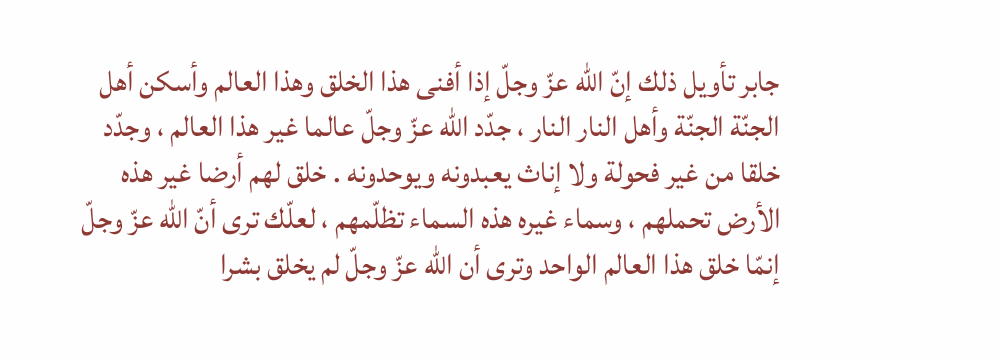جابر تأويل ذلك إنّ اللّه عزّ وجلّ إذا أفنى هذا الخلق وهذا العالم وأسكن أهل الجنّة الجنّة وأهل النار النار ، جدّد اللّه عزّ وجلّ عالما غير هذا العالم ، وجدّد خلقا من غير فحولة ولا إناث يعبدونه ويوحدونه . خلق لهم أرضا غير هذه الأرض تحملهم ، وسماء غيره هذه السماء تظلّمهم ، لعلّك ترى أنّ اللّه عزّ وجلّ إنمّا خلق هذا العالم الواحد وترى أن اللّه عزّ وجلّ لم يخلق بشرا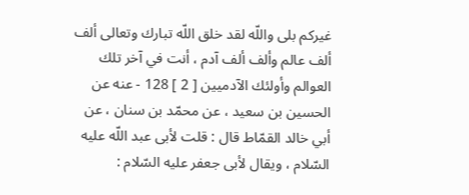غيركم بلى واللّه لقد خلق اللّه تبارك وتعالى ألف ألف عالم وألف ألف آدم ، أنت في آخر تلك العوالم وأولئك الآدميين [ 2 ] 128 - عنه عن الحسين بن سعيد ، عن محمّد بن سنان ، عن أبي خالد القمّاط قال : قلت لأبى عبد اللّه عليه السّلام ، ويقال لأبى جعفر عليه السّلام :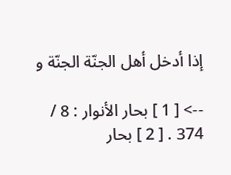إذا أدخل أهل الجنّة الجنّة و

--> [ 1 ] بحار الأنوار : 8 / 374 . [ 2 ] بحار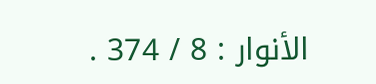الأنوار : 8 / 374 .